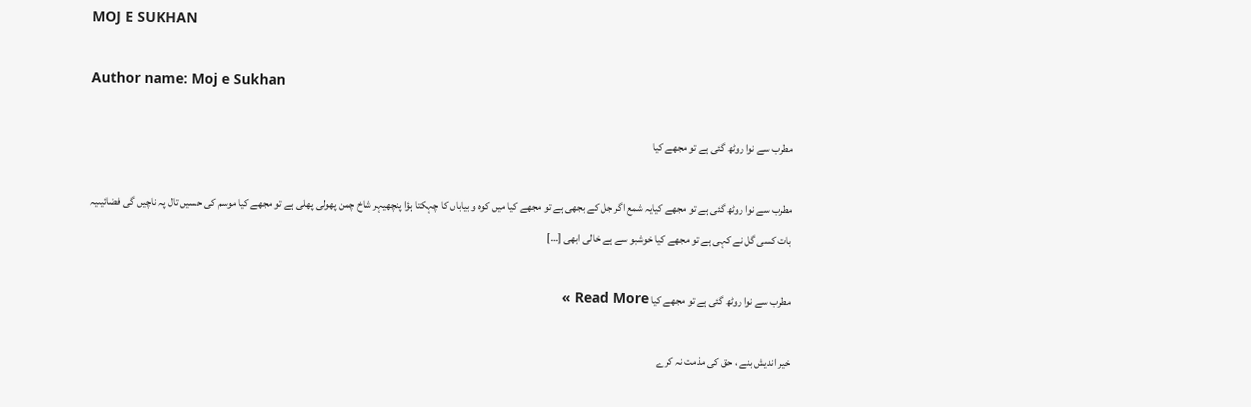MOJ E SUKHAN

Author name: Moj e Sukhan

مطرب سے نوا روٹھ گئی ہے تو مجھے کیا

مطرب سے نوا روٹھ گئی ہے تو مجھے کیایہ شمع اگر جل کے بجھی ہے تو مجھے کیا میں کوہ و بیاباں کا چہکتا ہؤا پنچھیہر شاخ چمن پھولی پھلی ہے تو مجھے کیا موسم کی حسیں تال پہ ناچیں گی فضائیںیہ بات کسی گل نے کہی ہے تو مجھے کیا خوشبو سے ہے خالی ابھی […]

مطرب سے نوا روٹھ گئی ہے تو مجھے کیا Read More »

خیر اندیش بنے ، حق کی مذمت نہ کرے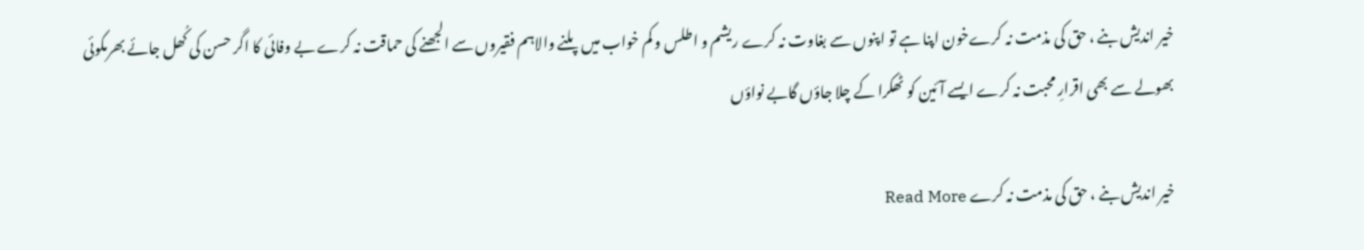خیر اندیش بنے ، حق کی مذمت نہ کرےخون اپنا ہے تو اپنوں سے بغاوت نہ کرے ریشم و اطلس و کم خواب میں پلنے والاہم فقیروں سے الجھنے کی حماقت نہ کرے بے وفائی کا اگر حسن کی کُھل جائے بھرمکوئی بھولے سے بھی اقرارِ محبت نہ کرے ایسے آئین کو ٹھکرا کے چلا جاؤں گابے نواؤں

خیر اندیش بنے ، حق کی مذمت نہ کرے Read More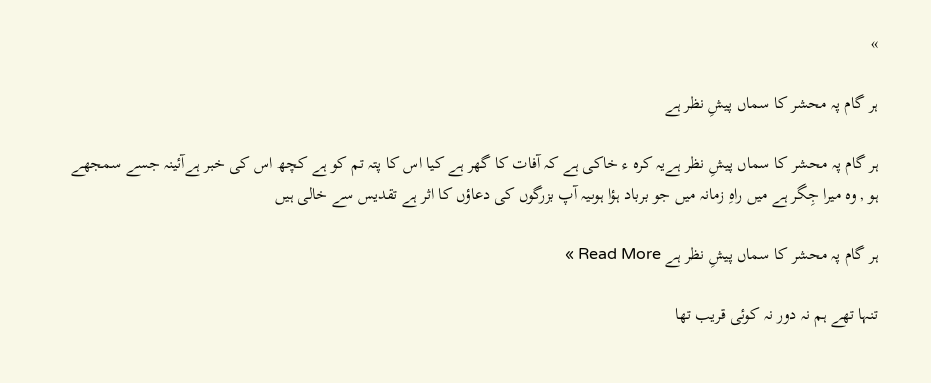»

ہر گام پہ محشر کا سماں پیشِ نظر ہے

ہر گام پہ محشر کا سماں پیشِ نظر ہےیہ کرہ ء خاکی ہے کہ آفات کا گھر ہے کیا اس کا پتہ تم کو ہے کچھ اس کی خبر ہےآئینہ جسے سمجھے ہو , وہ میرا جِگر ہے میں راہِ زمانہ میں جو برباد ہؤا ہوںیہ آپ بزرگوں کی دعاؤں کا اثر ہے تقدیس سے خالی ہیں

ہر گام پہ محشر کا سماں پیشِ نظر ہے Read More »

تنہا تھے ہم نہ دور نہ کوئی قریب تھا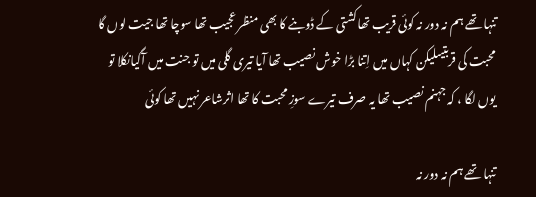تنہا تھے ہم نہ دور نہ کوئی قریب تھاکشتی کے ڈوبنے کا بھی منظر عجیب تھا سوچا تھا جیت لوں گا محبت کی قربتیںلیکن کہاں میں اِتنا بڑا خوش نصیب تھا آیا تیری گلی میں تو جنت میں آگیانکلا تو یوں لگا ، کہ جہنم نصیب تھا یہ صرف تیرے سوزِ محبت کا تھا اثرشاعر نہیں تھا کوئی

تنہا تھے ہم نہ دور نہ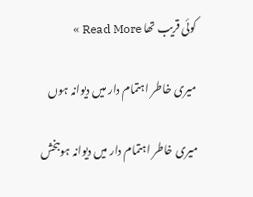کوئی قریب تھا Read More »

میری خاطر اہتمام دار میں دیوانہ ہوں

میری خاطر اہتمام دار میں دیوانہ ہوںبخش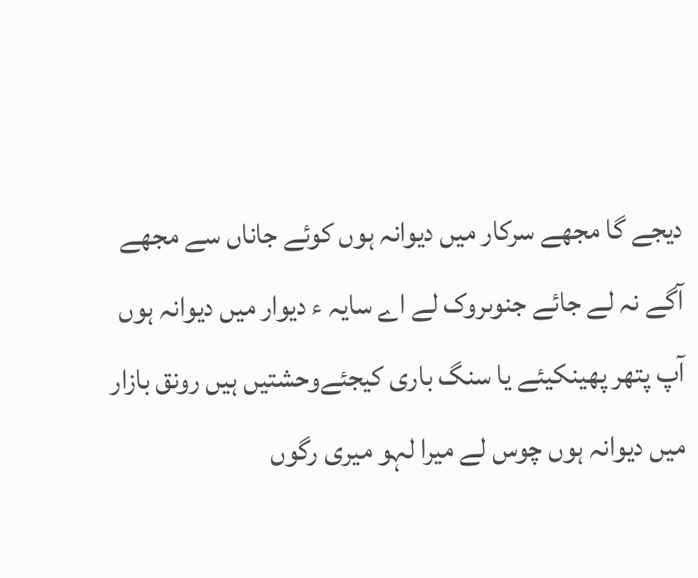دیجے گا مجھے سرکار میں دیوانہ ہوں کوئے جاناں سے مجھے آگے نہ لے جائے جنوںروک لے اے سایہ ء دیوار میں دیوانہ ہوں آپ پتھر پھینکیئے یا سنگ باری کیجئےوحشتیں ہیں رونق بازار میں دیوانہ ہوں چوس لے میرا لہو میری رگوں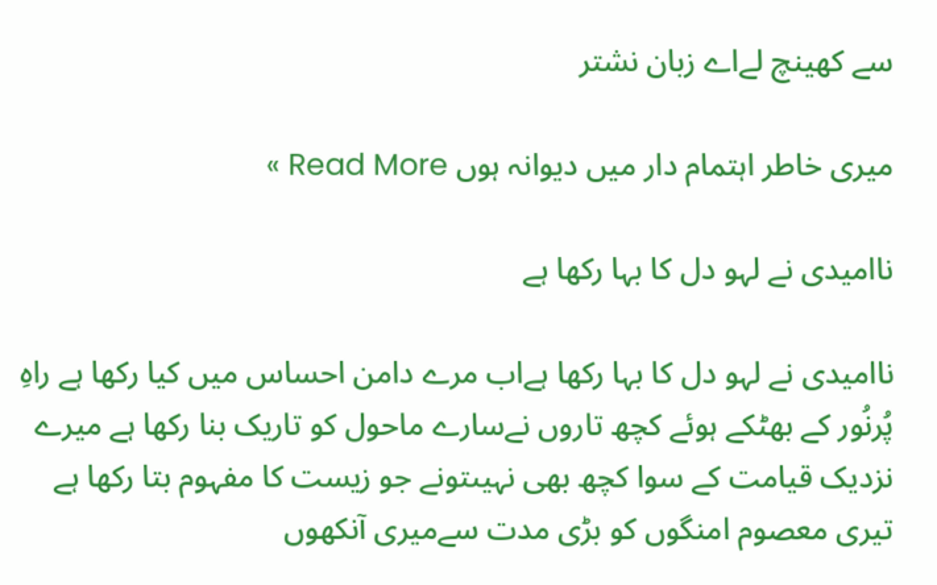سے کھینچ لےاے زبان نشتر

میری خاطر اہتمام دار میں دیوانہ ہوں Read More »

ناامیدی نے لہو دل کا بہا رکھا ہے

ناامیدی نے لہو دل کا بہا رکھا ہےاب مرے دامن احساس میں کیا رکھا ہے راہِ پُرنُور کے بھٹکے ہوئے کچھ تاروں نےسارے ماحول کو تاریک بنا رکھا ہے میرے نزدیک قیامت کے سوا کچھ بھی نہیںتونے جو زیست کا مفہوم بتا رکھا ہے تیری معصوم امنگوں کو بڑی مدت سےمیری آنکھوں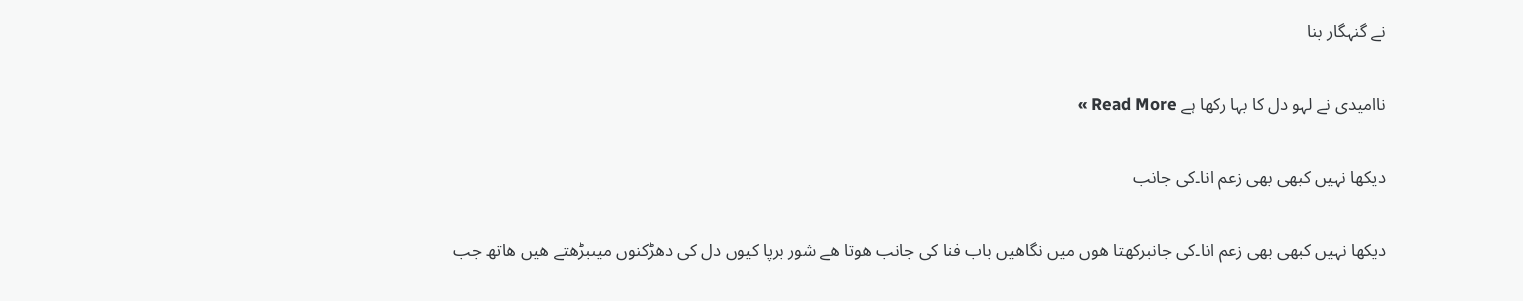نے گنہگار بنا

ناامیدی نے لہو دل کا بہا رکھا ہے Read More »

دیکھا نہیں کبھی بھی زعم انا۔کی جانب

دیکھا نہیں کبھی بھی زعم انا۔کی جانبرکھتا ھوں میں نگاھیں باب فنا کی جانب ھوتا ھے شور برپا کیوں دل کی دھڑکنوں میںبڑھتے ھیں ھاتھ جب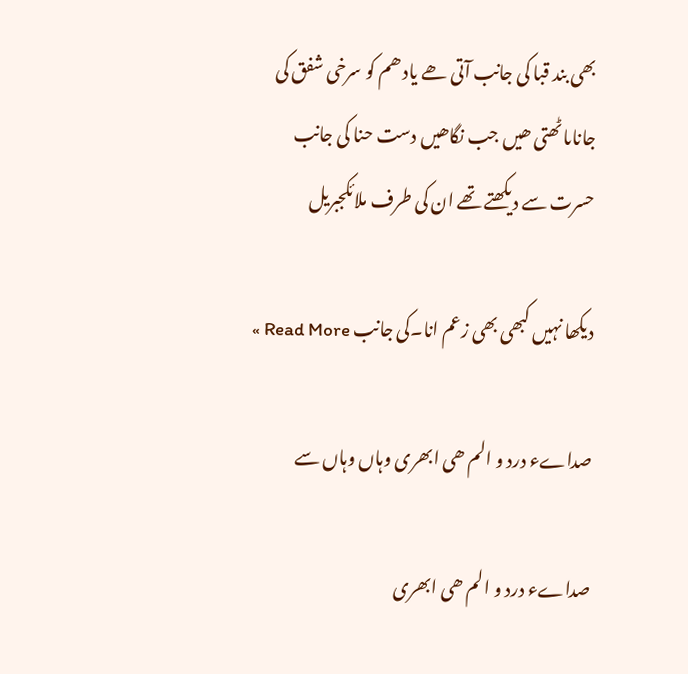بھی بند قبا کی جانب آتی ھے یاد ھم کو سرخی شفق کی جاناںاٹھتی ھیں جب نگاھیں دست حنا کی جانب حسرت سے دیکھتے تھے ان کی طرف ملائکجبریل

دیکھا نہیں کبھی بھی زعم انا۔کی جانب Read More »

صداےء درد و الم ھی ابھری وہاں وہاں سے

صداےء درد و الم ھی ابھری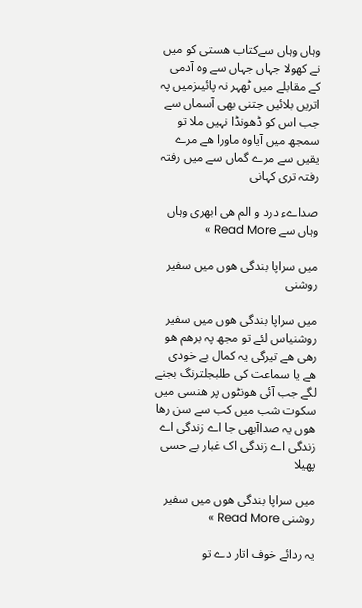وہاں وہاں سےکتاب ھستی کو میں نے کھولا جہاں جہاں سے وہ آدمی کے مقابلے میں ٹھہر نہ پائیںزمیں پہ اتریں بلائیں جتنی بھی آسماں سے جب اس کو ڈھونڈا نہیں ملا تو سمجھ میں آیاوہ ماورا ھے مرے یقیں سے مرے گماں سے میں رفتہ رفتہ تری کہانی

صداےء درد و الم ھی ابھری وہاں وہاں سے Read More »

میں سراپا بندگی ھوں میں سفیر روشنی

میں سراپا بندگی ھوں میں سفیر روشنیاس لئے تو مجھ پہ برھم ھو رھی ھے تیرگی یہ کمال بے خودی ھے یا سماعت کی طلبجلترنگ بجنے لگے جب آئی ھونٹوں پر ھنسی میں سکوت شب میں کب سے سن رھا ھوں یہ صداآبھی جا اے زندگی اے زندگی اے زندگی اک غبار بے حسی پھیلا

میں سراپا بندگی ھوں میں سفیر روشنی Read More »

یہ ردائے خوف اتار دے تو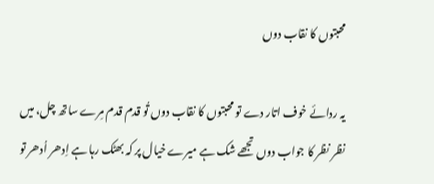محبتوں کا نقاب دوں

یہ ردائے خوف اتار دے تو محبتوں کا نقاب دوں تُو قدم قدم مِرے ساتھ چل، میں نظر نظر کا جواب دوں تجھے شک ہے میرے خیال پر کہ بھٹک رہا ہے اِدھر اُدھر تو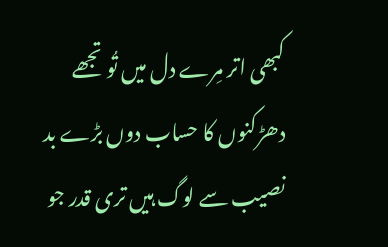کبھی اتر مِرے دل میں تُو تجھے دھڑکنوں کا حساب دوں بڑے بد نصیب سے لوگ ہیں تری قدر جو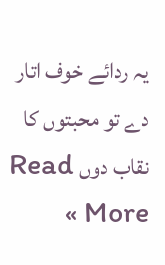یہ ردائے خوف اتار دے تو محبتوں کا نقاب دوں Read More »